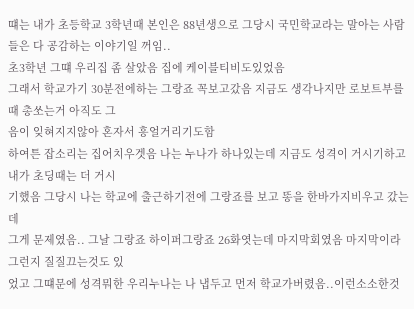떄는 내가 초등학교 3학년때 본인은 88년생으로 그당시 국민학교라는 말아는 사람들은 다 공감하는 이야기일 꺼임..
초3학년 그떄 우리집 좀 살았음 집에 케이블티비도있었음
그래서 학교가기 30분전에하는 그랑죠 꼭보고갔음 지금도 생각나지만 로보트부를때 총쏘는거 아직도 그
음이 잊혀지지않아 혼자서 흥얼거리기도함
하여튼 잡소리는 집어치우겟음 나는 누나가 하나있는데 지금도 성격이 거시기하고 내가 초딩때는 더 거시
기했음 그당시 나는 학교에 출근하기전에 그랑죠를 보고 똥을 한바가지비우고 갔는데
그게 문제였음.. 그날 그랑죠 하이퍼그랑죠 26화엿는데 마지막회였음 마지막이라그런지 질질끄는것도 있
었고 그떄문에 성격뭐한 우리누나는 나 냅두고 먼저 학교가버렸음..이런소소한것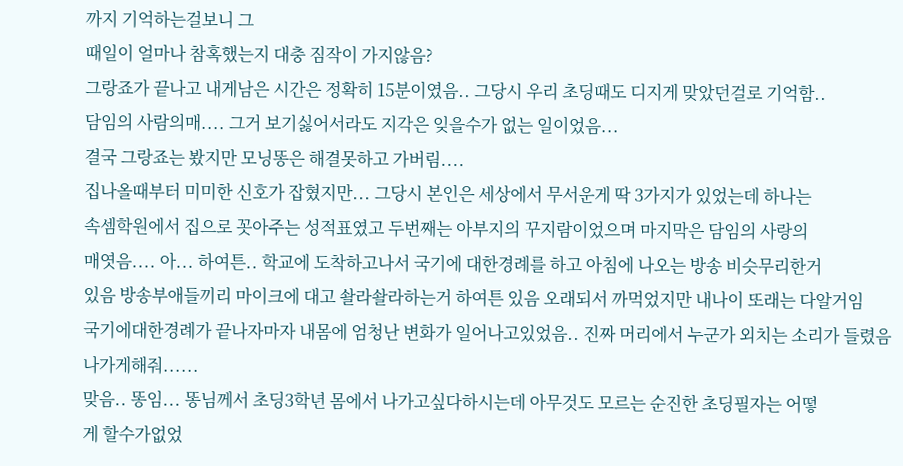까지 기억하는걸보니 그
때일이 얼마나 참혹했는지 대충 짐작이 가지않음?
그랑죠가 끝나고 내게남은 시간은 정확히 15분이였음.. 그당시 우리 초딩때도 디지게 맞았던걸로 기억함..
담임의 사람의매.... 그거 보기싫어서라도 지각은 잊을수가 없는 일이었음...
결국 그랑죠는 봤지만 모닝똥은 해결못하고 가버림....
집나올때부터 미미한 신호가 잡혔지만... 그당시 본인은 세상에서 무서운게 딱 3가지가 있었는데 하나는
속셈학원에서 집으로 꼿아주는 성적표였고 두번째는 아부지의 꾸지람이었으며 마지막은 담임의 사랑의
매엿음.... 아... 하여튼.. 학교에 도착하고나서 국기에 대한경례를 하고 아침에 나오는 방송 비슷무리한거
있음 방송부애들끼리 마이크에 대고 솰라솰라하는거 하여튼 있음 오래되서 까먹었지만 내나이 또래는 다알거임
국기에대한경례가 끝나자마자 내몸에 엄청난 변화가 일어나고있었음.. 진짜 머리에서 누군가 외치는 소리가 들렸음 나가게해줘......
맞음.. 똥임... 똥님께서 초딩3학년 몸에서 나가고싶다하시는데 아무것도 모르는 순진한 초딩필자는 어떻
게 할수가없었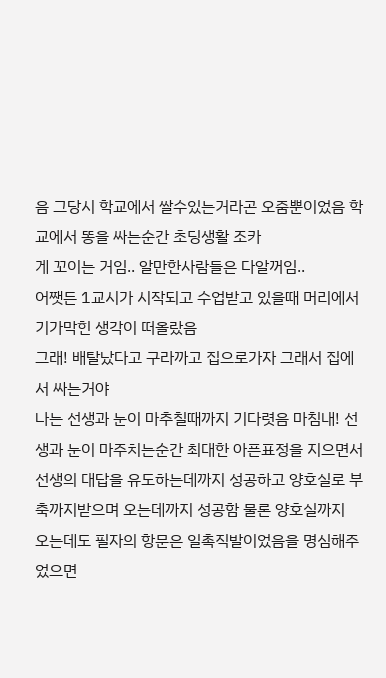음 그당시 학교에서 쌀수있는거라곤 오줌뿐이었음 학교에서 똥을 싸는순간 초딩생활 조카
게 꼬이는 거임.. 알만한사람들은 다알꺼임..
어쨋든 1교시가 시작되고 수업받고 있을때 머리에서 기가막힌 생각이 떠올랐음
그래! 배탈났다고 구라까고 집으로가자 그래서 집에서 싸는거야
나는 선생과 눈이 마추칠때까지 기다렷음 마침내! 선생과 눈이 마주치는순간 최대한 아픈표정을 지으면서
선생의 대답을 유도하는데까지 성공하고 양호실로 부축까지받으며 오는데까지 성공함 물론 양호실까지
오는데도 필자의 항문은 일촉직발이었음을 명심해주었으면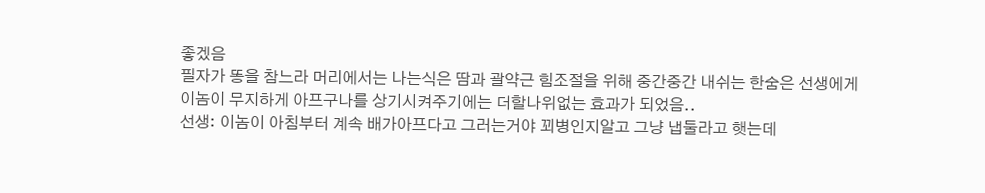좋겠음
필자가 똥을 참느라 머리에서는 나는식은 땀과 괄약근 힘조절을 위해 중간중간 내쉬는 한숨은 선생에게
이놈이 무지하게 아프구나를 상기시켜주기에는 더할나위없는 효과가 되었음..
선생: 이놈이 아침부터 계속 배가아프다고 그러는거야 꾀병인지알고 그냥 냅둘라고 햇는데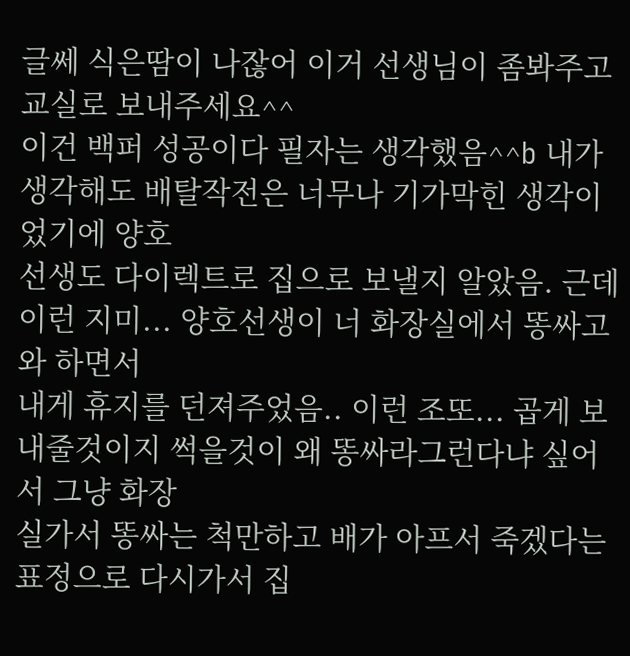글쎄 식은땀이 나잖어 이거 선생님이 좀봐주고 교실로 보내주세요^^
이건 백퍼 성공이다 필자는 생각했음^^b 내가 생각해도 배탈작전은 너무나 기가막힌 생각이었기에 양호
선생도 다이렉트로 집으로 보낼지 알았음. 근데 이런 지미... 양호선생이 너 화장실에서 똥싸고와 하면서
내게 휴지를 던져주었음.. 이런 조또... 곱게 보내줄것이지 썩을것이 왜 똥싸라그런다냐 싶어서 그냥 화장
실가서 똥싸는 척만하고 배가 아프서 죽겠다는 표정으로 다시가서 집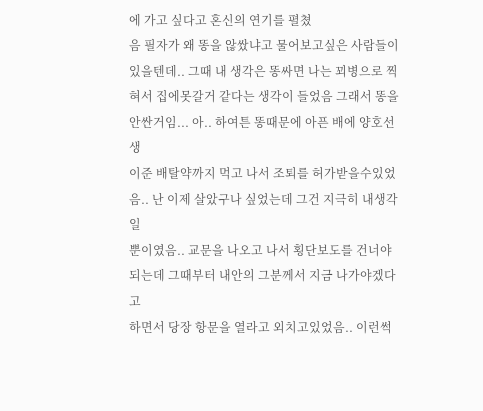에 가고 싶다고 혼신의 연기를 펼쳤
음 필자가 왜 똥을 않쌌냐고 물어보고싶은 사람들이 있을텐데.. 그때 내 생각은 똥싸면 나는 꾀병으로 찍
혀서 집에못갈거 같다는 생각이 들었음 그래서 똥을 안싼거임... 아.. 하여튼 똥때문에 아픈 배에 양호선생
이준 배탈약까지 먹고 나서 조퇴를 허가받을수있었음.. 난 이제 살았구나 싶었는데 그건 지극히 내생각일
뿐이였음.. 교문을 나오고 나서 횡단보도를 건너야되는데 그때부터 내안의 그분께서 지금 나가야겠다고
하면서 당장 항문을 열라고 외치고있었음.. 이런썩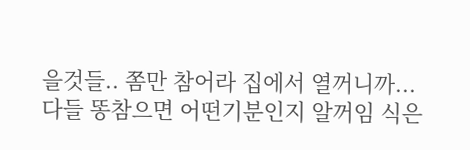을것들.. 쫌만 참어라 집에서 열꺼니까...
다들 똥참으면 어떤기분인지 알꺼임 식은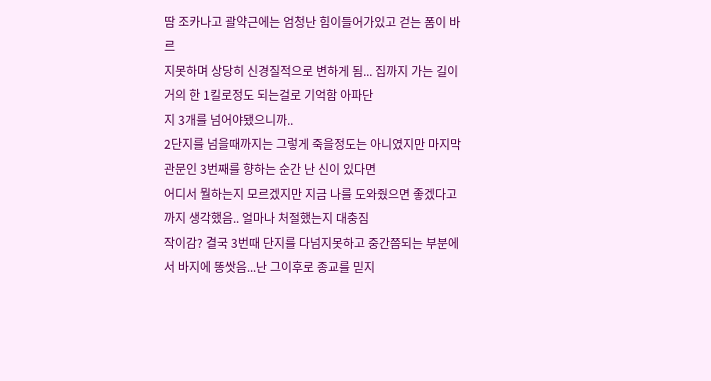땀 조카나고 괄약근에는 엄청난 힘이들어가있고 걷는 폼이 바르
지못하며 상당히 신경질적으로 변하게 됨... 집까지 가는 길이 거의 한 1킬로정도 되는걸로 기억함 아파단
지 3개를 넘어야됐으니까..
2단지를 넘을때까지는 그렇게 죽을정도는 아니였지만 마지막 관문인 3번째를 향하는 순간 난 신이 있다면
어디서 뭘하는지 모르겠지만 지금 나를 도와줬으면 좋겠다고 까지 생각했음.. 얼마나 처절했는지 대충짐
작이감? 결국 3번때 단지를 다넘지못하고 중간쯤되는 부분에서 바지에 똥쌋음...난 그이후로 종교를 믿지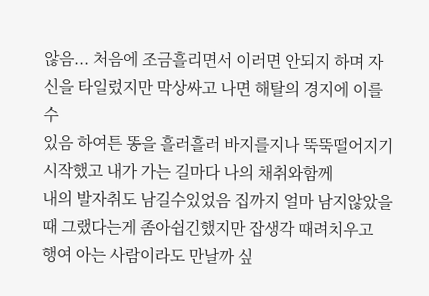않음... 처음에 조금흘리면서 이러면 안되지 하며 자신을 타일렀지만 막상싸고 나면 해탈의 경지에 이를수
있음 하여튼 똥을 흘러흘러 바지를지나 뚝뚝떨어지기 시작했고 내가 가는 길마다 나의 채취와함께
내의 발자취도 남길수있었음 집까지 얼마 남지않았을때 그랬다는게 좀아쉽긴했지만 잡생각 때려치우고
행여 아는 사람이라도 만날까 싶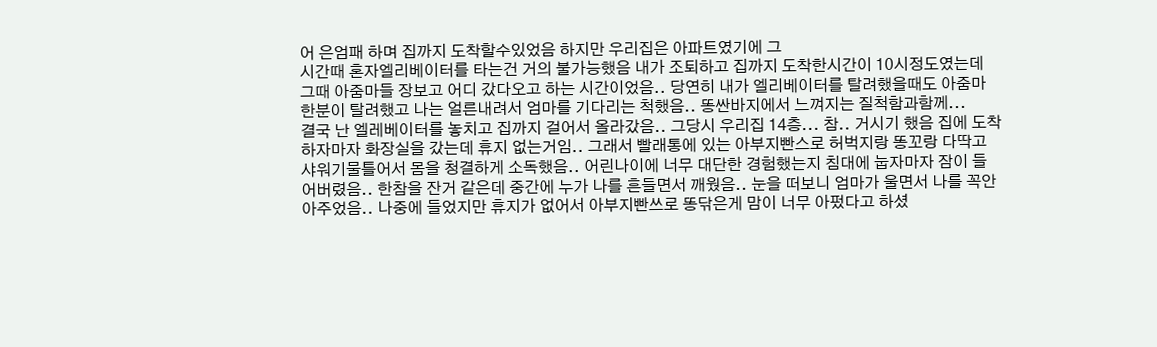어 은엄패 하며 집까지 도착할수있었음 하지만 우리집은 아파트였기에 그
시간때 혼자엘리베이터를 타는건 거의 불가능했음 내가 조퇴하고 집까지 도착한시간이 10시정도였는데
그때 아줌마들 장보고 어디 갔다오고 하는 시간이었음.. 당연히 내가 엘리베이터를 탈려했을때도 아줌마
한분이 탈려했고 나는 얼른내려서 엄마를 기다리는 척했음.. 똥싼바지에서 느껴지는 질척함과함께...
결국 난 엘레베이터를 놓치고 집까지 걸어서 올라갔음.. 그당시 우리집 14층... 참.. 거시기 했음 집에 도착
하자마자 화장실을 갔는데 휴지 없는거임.. 그래서 빨래통에 있는 아부지빤스로 허벅지랑 똥꼬랑 다딱고
샤워기물틀어서 몸을 청결하게 소독했음.. 어린나이에 너무 대단한 경험했는지 침대에 눕자마자 잠이 들
어버렸음.. 한참을 잔거 같은데 중간에 누가 나를 흔들면서 깨웠음.. 눈을 떠보니 엄마가 울면서 나를 꼭안
아주었음.. 나중에 들었지만 휴지가 없어서 아부지빤쓰로 똥닦은게 맘이 너무 아펐다고 하셨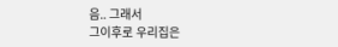음.. 그래서
그이후로 우리집은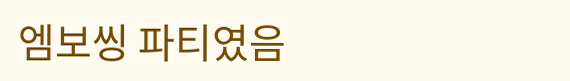엠보씽 파티였음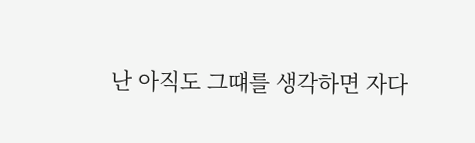난 아직도 그떄를 생각하면 자다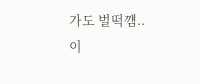가도 벌떡꺰..
이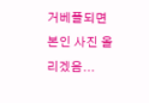거베플되면 본인 사진 올리겠음...